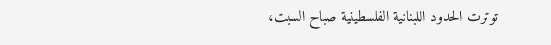توترت الحدود اللبنانية الفلسطينية صباح السبت،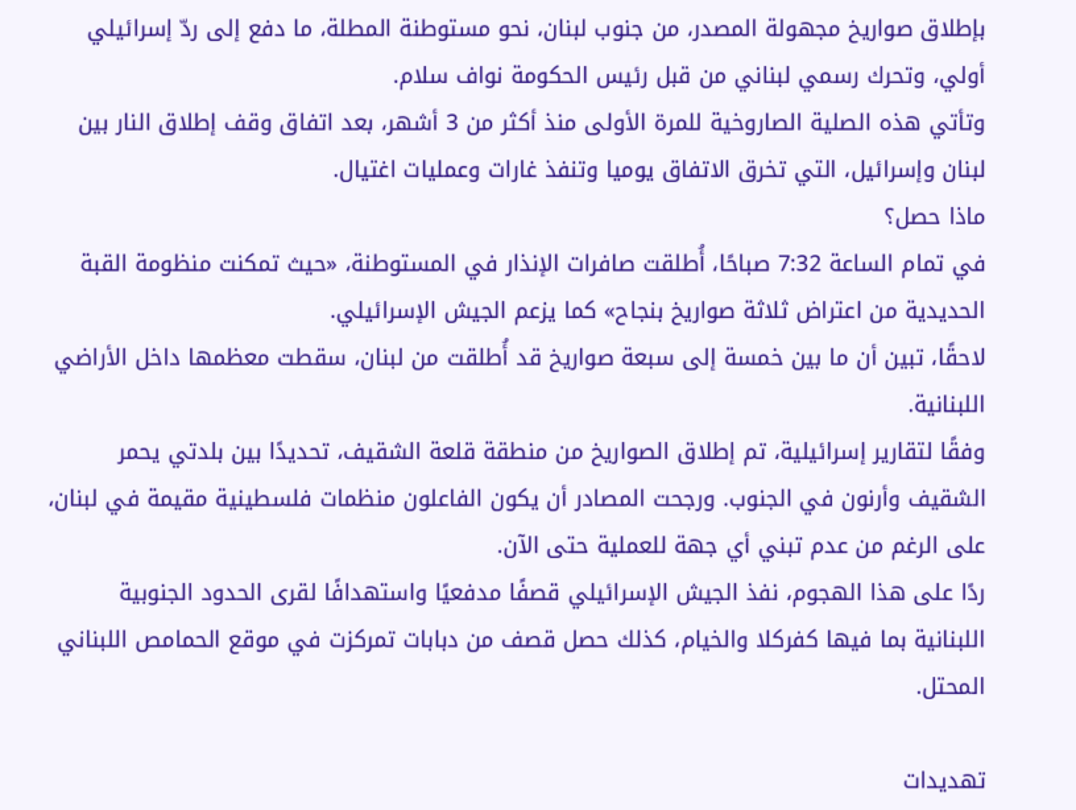بإطلاق صواريخ مجهولة المصدر، من جنوب لبنان، نحو مستوطنة المطلة، ما دفع إلى ردّ إسرائيلي أولي، وتحرك رسمي لبناني من قبل رئيس الحكومة نواف سلام.
وتأتي هذه الصلية الصاروخية للمرة الأولى منذ أكثر من 3 أشهر، بعد اتفاق وقف إطلاق النار بين لبنان وإسرائيل، التي تخرق الاتفاق يوميا وتنفذ غارات وعمليات اغتيال.
ماذا حصل؟
في تمام الساعة 7:32 صباحًا، أُطلقت صافرات الإنذار في المستوطنة، «حيث تمكنت منظومة القبة الحديدية من اعتراض ثلاثة صواريخ بنجاح» كما يزعم الجيش الإسرائيلي.
لاحقًا، تبين أن ما بين خمسة إلى سبعة صواريخ قد أُطلقت من لبنان، سقطت معظمها داخل الأراضي اللبنانية.
وفقًا لتقارير إسرائيلية، تم إطلاق الصواريخ من منطقة قلعة الشقيف، تحديدًا بين بلدتي يحمر الشقيف وأرنون في الجنوب. ورجحت المصادر أن يكون الفاعلون منظمات فلسطينية مقيمة في لبنان، على الرغم من عدم تبني أي جهة للعملية حتى الآن.
ردًا على هذا الهجوم، نفذ الجيش الإسرائيلي قصفًا مدفعيًا واستهدافًا لقرى الحدود الجنوبية اللبنانية بما فيها كفركلا والخيام، كذلك حصل قصف من دبابات تمركزت في موقع الحمامص اللبناني المحتل.

تهديدات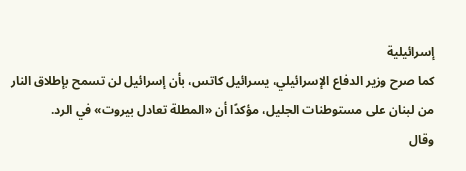إسرائيلية
كما صرح وزير الدفاع الإسرائيلي، يسرائيل كاتس، بأن إسرائيل لن تسمح بإطلاق النار من لبنان على مستوطنات الجليل، مؤكدًا أن «المطلة تعادل بيروت» في الرد.
وقال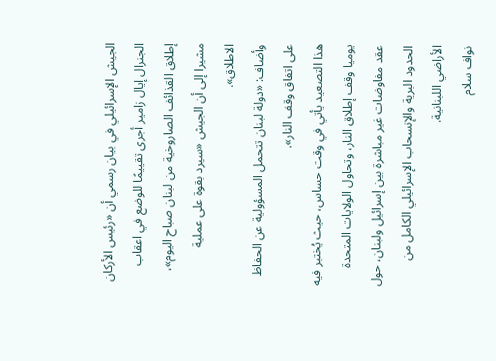الجيش الإسرائيلي في بيان رسمي أن «رئيس الأركان الجنرال إيال زامير أجرى تقييمًا للوضع في اعقاب إطلاق القذائف الصاروخية من لبنان صباح اليوم»، مشيرا إلى أن الجيش «سيرد بقوة على عملية الاطلاق».
وأضاف: «دولة لبنان تتحمل المسؤولية عن الحفاظ على اتفاق وقف النار».
هذا التصعيد يأتي في وقت حساس، حيث يُختبر فيه يوميا وقف إطلاق النار، وتحاول الولايات المتحدة عقد مفاوضات غير مباشرة بين إسرائيل ولبنان، حول الحدود البرية والإنسحاب الإسرائيلي الكامل من الأراضي اللبنانية.
نواف سلام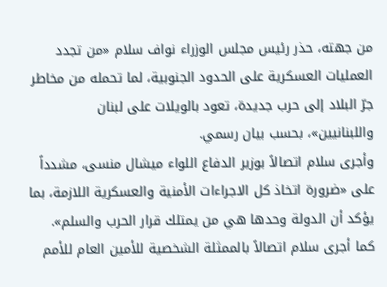من جهته، حذر رئيس مجلس الوزراء نواف سلام «من تجدد العمليات العسكرية على الحدود الجنوبية، لما تحمله من مخاطر جرّ البلاد إلى حرب جديدة، تعود بالويلات على لبنان واللبنانيين»، بحسب بيان رسمي.
وأجرى سلام اتصالاً بوزير الدفاع اللواء ميشال منسى، مشدداً على «ضرورة اتخاذ كل الاجراءات الأمنية والعسكرية اللازمة، بما يؤكد أن الدولة وحدها هي من يمتلك قرار الحرب والسلم».
كما أجرى سلام اتصالاً بالممثلة الشخصية للأمين العام للأمم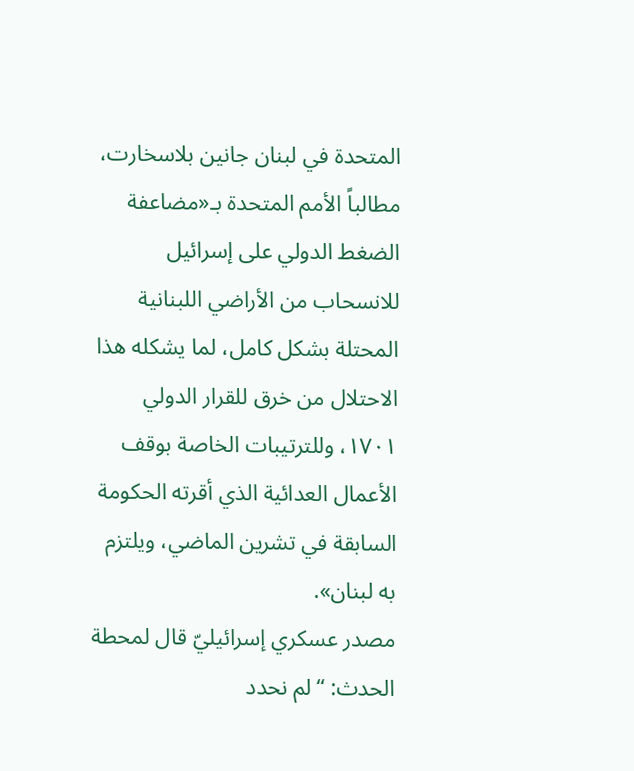المتحدة في لبنان جانين بلاسخارت، مطالباً الأمم المتحدة بـ«مضاعفة الضغط الدولي على إسرائيل للانسحاب من الأراضي اللبنانية المحتلة بشكل كامل، لما يشكله هذا الاحتلال من خرق للقرار الدولي ١٧٠١، وللترتيبات الخاصة بوقف الأعمال العدائية الذي أقرته الحكومة السابقة في تشرين الماضي، ويلتزم به لبنان».
مصدر عسكري إسرائيليّ قال لمحطة الحدث: “لم نحدد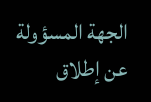الجهة المسؤولة عن إطلاق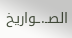الصـ.ـواريخ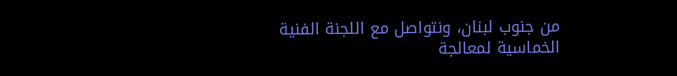من جنوب لبنان، ونتواصل مع اللجنة الفنية الخماسية لمعالجة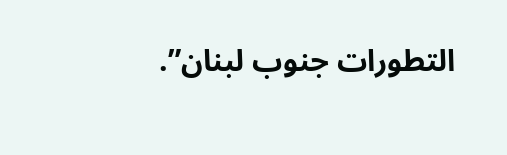التطورات جنوب لبنان”.